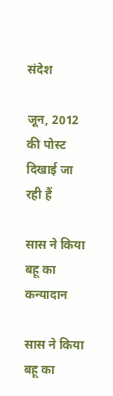संदेश

जून, 2012 की पोस्ट दिखाई जा रही हैं

सास ने किया बहू का कन्यादान

सास ने किया बहू का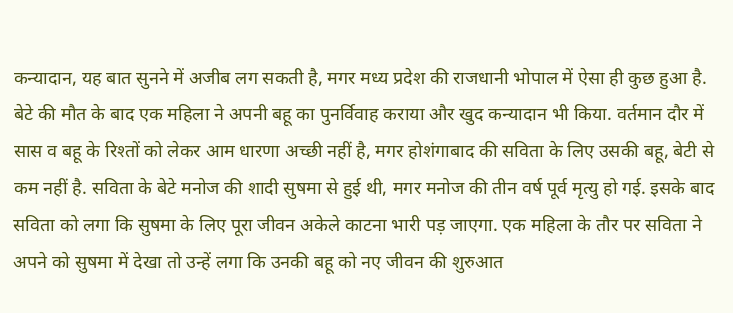कन्यादान, यह बात सुनने में अजीब लग सकती है, मगर मध्य प्रदेश की राजधानी भोपाल में ऐसा ही कुछ हुआ है. बेटे की मौत के बाद एक महिला ने अपनी बहू का पुनर्विवाह कराया और खुद कन्यादान भी किया. वर्तमान दौर में सास व बहू के रिश्तों को लेकर आम धारणा अच्छी नहीं है, मगर होशंगाबाद की सविता के लिए उसकी बहू, बेटी से कम नहीं है. सविता के बेटे मनोज की शादी सुषमा से हुई थी, मगर मनोज की तीन वर्ष पूर्व मृत्यु हो गई. इसके बाद सविता को लगा कि सुषमा के लिए पूरा जीवन अकेले काटना भारी पड़ जाएगा. एक महिला के तौर पर सविता ने अपने को सुषमा में देखा तो उन्हें लगा कि उनकी बहू को नए जीवन की शुरुआत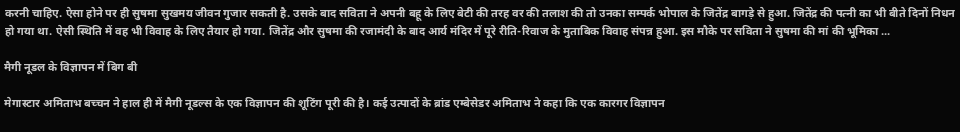करनी चाहिए. ऐसा होने पर ही सुषमा सुखमय जीवन गुजार सकती है. उसके बाद सविता ने अपनी बहू के लिए बेटी की तरह वर की तलाश की तो उनका सम्पर्क भोपाल के जितेंद्र बागड़े से हुआ. जितेंद्र की पत्नी का भी बीते दिनों निधन हो गया था. ऐसी स्थिति में वह भी विवाह के लिए तैयार हो गया. जितेंद्र और सुषमा की रजामंदी के बाद आर्य मंदिर में पूरे रीति-रिवाज के मुताबिक विवाह संपन्न हुआ. इस मौके पर सविता ने सुषमा की मां की भूमिका ...

मैगी नूडल के विज्ञापन में बिग बी

मेगास्टार अमिताभ बच्चन ने हाल ही में मैगी नूडल्स के एक विज्ञापन की शूटिंग पूरी की है। कई उत्पादों के ब्रांड एम्बेसेडर अमिताभ ने कहा कि एक कारगर विज्ञापन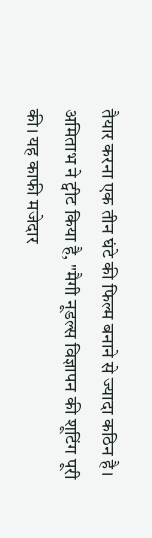तैयार करना एक तीन घंटे की फिल्म बनाने से ज्यादा कठिन है। अमिताभ ने ट्वीट किया है, "मैगी नूडल्स विज्ञापन की शूटिंग पूरी की। यह काफी मजेदार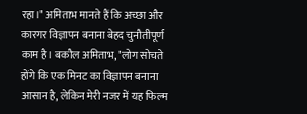रहा।" अमिताभ मानते हैं कि अच्छा और कारगर विज्ञापन बनाना बेहद चुनौतीपूर्ण काम है। बकौल अमिताभ, "लोग सोचते होंगे कि एक मिनट का विज्ञापन बनाना आसान है, लेकिन मेरी नजर में यह फिल्म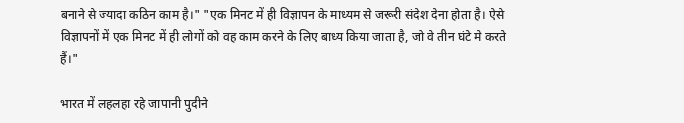बनाने से ज्यादा कठिन काम है।" "एक मिनट में ही विज्ञापन के माध्यम से जरूरी संदेश देना होता है। ऐसे विज्ञापनों में एक मिनट में ही लोगों को वह काम करने के लिए बाध्य किया जाता है, जो वे तीन घंटे मे करते हैं।"

भारत में लहलहा रहे जापानी पुदीने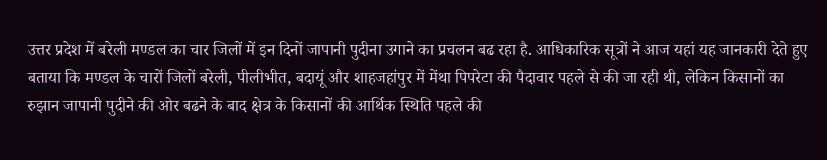उत्तर प्रदेश में बरेली मण्डल का चार जिलों में इन दिनों जापानी पुदीना उगाने का प्रचलन बढ रहा है. आधिकारिक सूत्रों ने आज यहां यह जानकारी देते हुए बताया कि मण्डल के चारों जिलों बरेली, पीलीभीत, बदायूं और शाहजहांपुर में मेंथा पिपरेटा की पैदावार पहले से की जा रही थी, लेकिन किसानों का रुझान जापानी पुदीने की ओर बढने के बाद क्षेत्र के किसानों की आर्थिक स्थिति पहले की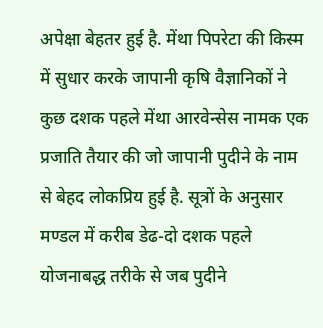अपेक्षा बेहतर हुई है. मेंथा पिपरेटा की किस्म में सुधार करके जापानी कृषि वैज्ञानिकों ने कुछ दशक पहले मेंथा आरवेन्सेस नामक एक प्रजाति तैयार की जो जापानी पुदीने के नाम से बेहद लोकप्रिय हुई है. सूत्रों के अनुसार मण्डल में करीब डेढ-दो दशक पहले योजनाबद्ध तरीके से जब पुदीने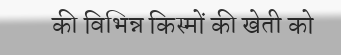की विभिन्न किस्मों की खेती को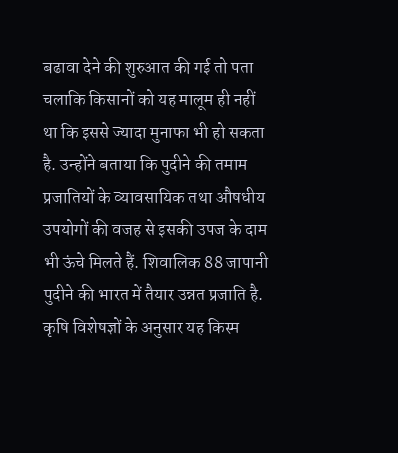बढावा देने की शुरुआत की गई तो पता चलाकि किसानों को यह मालूम ही नहीं था कि इससे ज्यादा मुनाफा भी हो सकता है. उन्होंने बताया कि पुदीने की तमाम प्रजातियों के व्यावसायिक तथा औषधीय उपयोगों की वजह से इसकी उपज के दाम भी ऊंचे मिलते हैं. शिवालिक 88 जापानी पुदीने की भारत में तैयार उन्नत प्रजाति है. कृषि विशेषज्ञों के अनुसार यह किस्म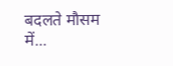बदलते मौसम में...